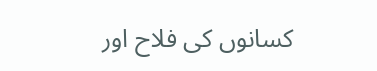کسانوں کی فلاح اور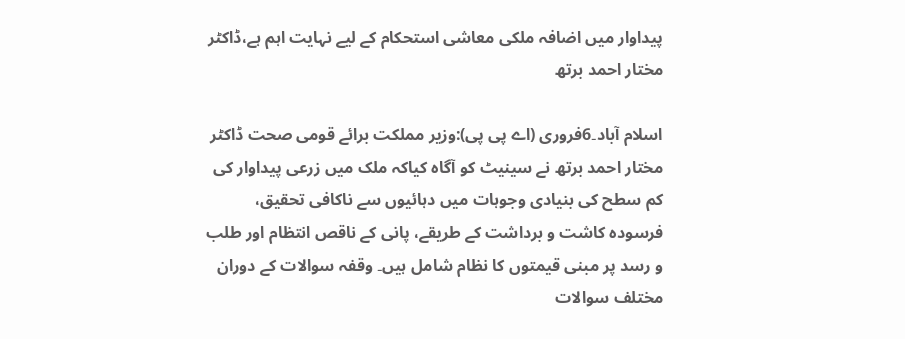پیداوار میں اضافہ ملکی معاشی استحکام کے لیے نہایت اہم ہے،ڈاکٹر مختار احمد برتھ

اسلام آباد۔6فروری (اے پی پی):وزیر مملکت برائے قومی صحت ڈاکٹر مختار احمد برتھ نے سینیٹ کو آگاہ کیاکہ ملک میں زرعی پیداوار کی کم سطح کی بنیادی وجوہات میں دہائیوں سے ناکافی تحقیق، فرسودہ کاشت و برداشت کے طریقے، پانی کے ناقص انتظام اور طلب و رسد پر مبنی قیمتوں کا نظام شامل ہیں۔ وقفہ سوالات کے دوران مختلف سوالات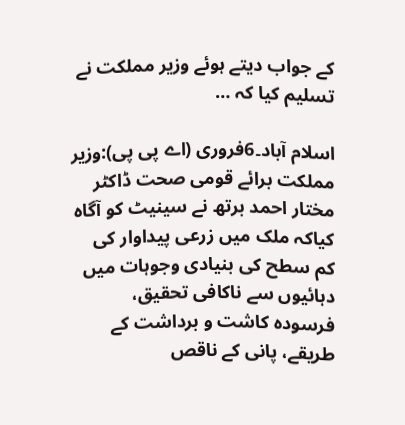کے جواب دیتے ہوئے وزیر مملکت نے تسلیم کیا کہ …

اسلام آباد۔6فروری (اے پی پی):وزیر مملکت برائے قومی صحت ڈاکٹر مختار احمد برتھ نے سینیٹ کو آگاہ کیاکہ ملک میں زرعی پیداوار کی کم سطح کی بنیادی وجوہات میں دہائیوں سے ناکافی تحقیق، فرسودہ کاشت و برداشت کے طریقے، پانی کے ناقص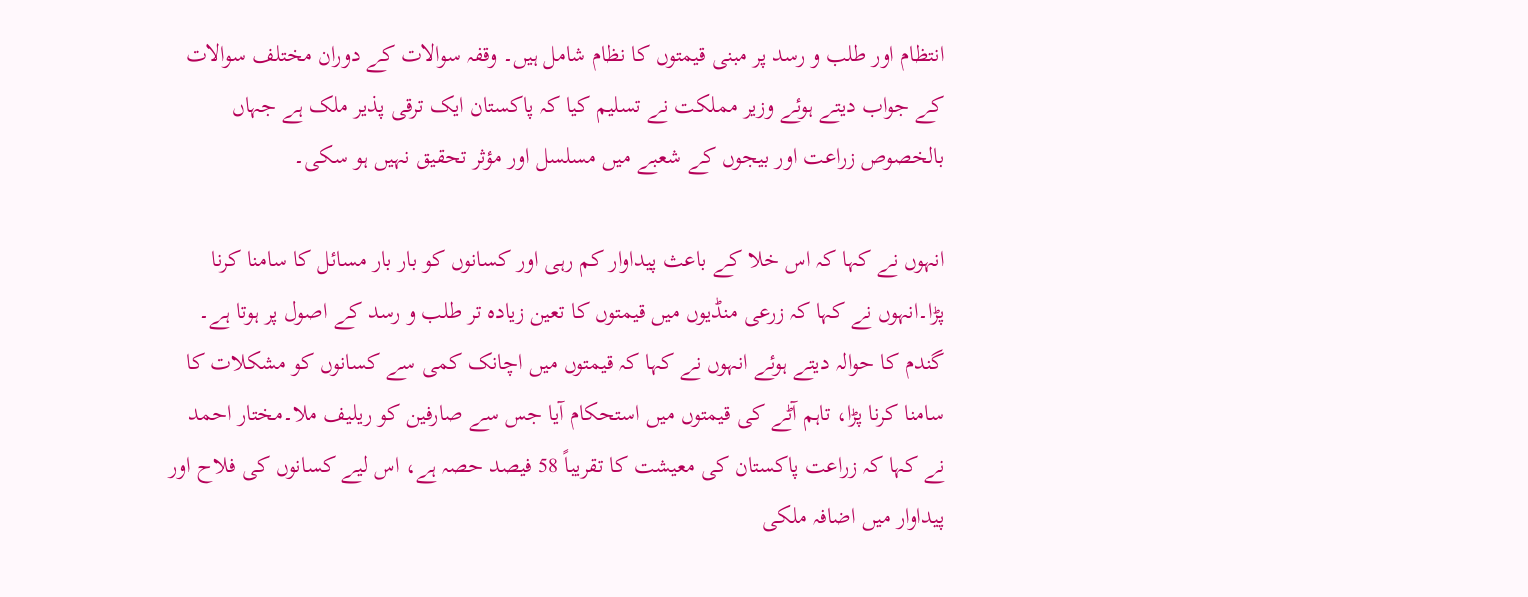انتظام اور طلب و رسد پر مبنی قیمتوں کا نظام شامل ہیں۔ وقفہ سوالات کے دوران مختلف سوالات کے جواب دیتے ہوئے وزیر مملکت نے تسلیم کیا کہ پاکستان ایک ترقی پذیر ملک ہے جہاں بالخصوص زراعت اور بیجوں کے شعبے میں مسلسل اور مؤثر تحقیق نہیں ہو سکی۔

انہوں نے کہا کہ اس خلا کے باعث پیداوار کم رہی اور کسانوں کو بار بار مسائل کا سامنا کرنا پڑا۔انہوں نے کہا کہ زرعی منڈیوں میں قیمتوں کا تعین زیادہ تر طلب و رسد کے اصول پر ہوتا ہے۔ گندم کا حوالہ دیتے ہوئے انہوں نے کہا کہ قیمتوں میں اچانک کمی سے کسانوں کو مشکلات کا سامنا کرنا پڑا، تاہم آٹے کی قیمتوں میں استحکام آیا جس سے صارفین کو ریلیف ملا۔مختار احمد نے کہا کہ زراعت پاکستان کی معیشت کا تقریباً 58 فیصد حصہ ہے، اس لیے کسانوں کی فلاح اور پیداوار میں اضافہ ملکی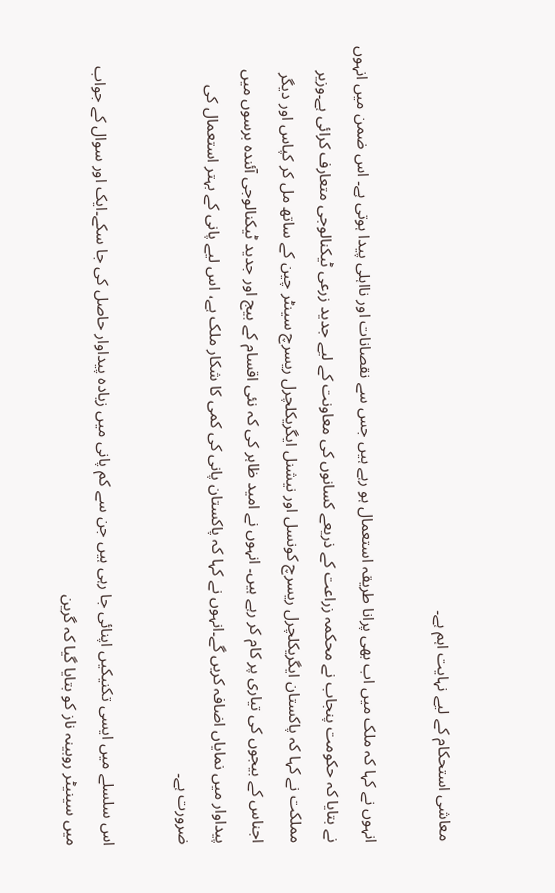معاشی استحکام کے لیے نہایت اہم ہے۔

انہوں نے کہا کہ ملک میں اب بھی پرانا طریقہ استعمال ہو رہے ہیں جس سے نقصانات اور نااہلی پیدا ہوتی ہے۔ اس ضمن میں انہوں نے بتایا کہ حکومت پنجاب نے محکمہ زراعت کے ذریعے کسانوں کی معاونت کے لیے جدید زرعی ٹیکنالوجی متعارف کرائی ہے۔وزیر مملکت نے کہا کہ پاکستان ایگریکلچرل ریسرچ کونسل اور نیشنل ایگریکلچرل ریسرچ سینٹر چین کے ساتھ مل کر کپاس اور دیگر اجناس کے بیجوں کی تیاری پر کام کر رہے ہیں۔ انہوں نے امید ظاہر کی کہ نئی اقسام کے بیج اور جدید ٹیکنالوجی آئندہ برسوں میں پیداوار میں نمایاں اضافہ کریں گے۔انہوں نے کہا کہ پاکستان پانی کی کمی کا شکار ملک ہے، اس لیے پانی کے بہتر استعمال کی ضرورت ہے۔

اس سلسلے میں ایسی تکنیکیں اپنائی جا رہی ہیں جن سے کم پانی میں زیادہ پیداوار حاصل کی جا سکے۔ایک اور سوال کے جواب میں سینیٹر روبینہ ناز کو بتایا گیا کہ گرین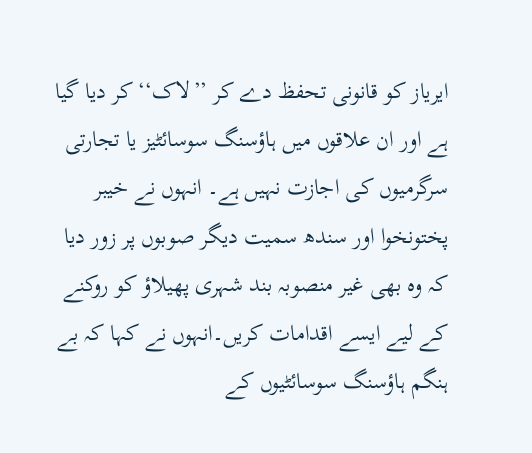ایریاز کو قانونی تحفظ دے کر ’’لاک‘‘ کر دیا گیا ہے اور ان علاقوں میں ہاؤسنگ سوسائٹیز یا تجارتی سرگرمیوں کی اجازت نہیں ہے۔ انہوں نے خیبر پختونخوا اور سندھ سمیت دیگر صوبوں پر زور دیا کہ وہ بھی غیر منصوبہ بند شہری پھیلاؤ کو روکنے کے لیے ایسے اقدامات کریں۔انہوں نے کہا کہ بے ہنگم ہاؤسنگ سوسائٹیوں کے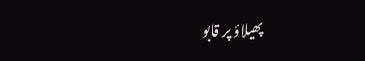پھیلاؤ پر قابو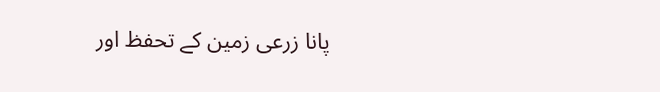پانا زرعی زمین کے تحفظ اور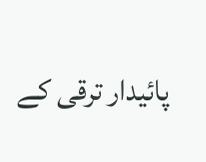پائیدار ترقی کے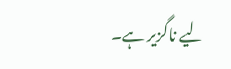لیے ناگزیر ہے۔